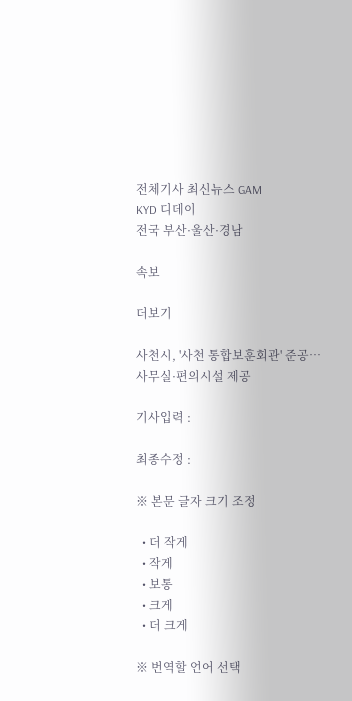전체기사 최신뉴스 GAM
KYD 디데이
전국 부산·울산·경남

속보

더보기

사천시, '사천 통합보훈회관' 준공…사무실·편의시설 제공

기사입력 :

최종수정 :

※ 본문 글자 크기 조정

  • 더 작게
  • 작게
  • 보통
  • 크게
  • 더 크게

※ 번역할 언어 선택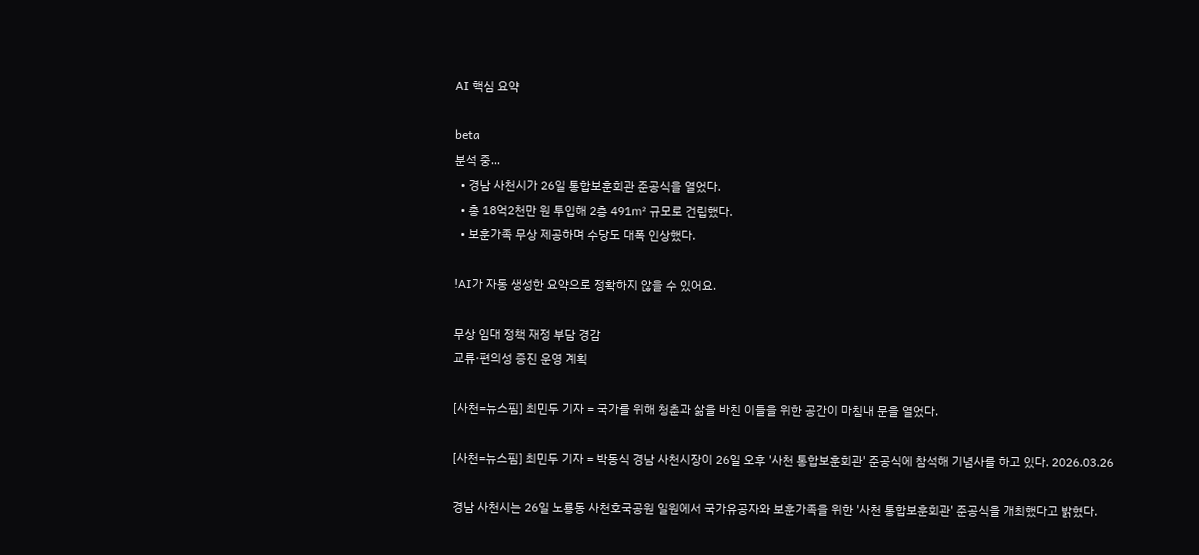AI 핵심 요약

beta
분석 중...
  • 경남 사천시가 26일 통합보훈회관 준공식을 열었다.
  • 총 18억2천만 원 투입해 2층 491㎡ 규모로 건립했다.
  • 보훈가족 무상 제공하며 수당도 대폭 인상했다.

!AI가 자동 생성한 요약으로 정확하지 않을 수 있어요.

무상 임대 정책 재정 부담 경감
교류·편의성 증진 운영 계획

[사천=뉴스핌] 최민두 기자 = 국가를 위해 청춘과 삶을 바친 이들을 위한 공간이 마침내 문을 열었다.

[사천=뉴스핌] 최민두 기자 = 박동식 경남 사천시장이 26일 오후 '사천 통합보훈회관' 준공식에 참석해 기념사를 하고 있다. 2026.03.26

경남 사천시는 26일 노룡동 사천호국공원 일원에서 국가유공자와 보훈가족을 위한 '사천 통합보훈회관' 준공식을 개최했다고 밝혔다.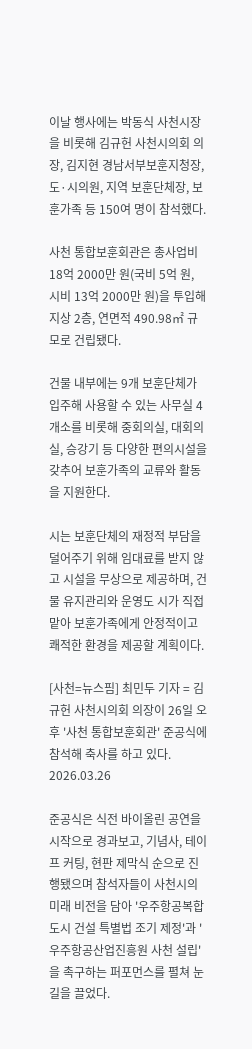이날 행사에는 박동식 사천시장을 비롯해 김규헌 사천시의회 의장, 김지현 경남서부보훈지청장, 도·시의원, 지역 보훈단체장, 보훈가족 등 150여 명이 참석했다.

사천 통합보훈회관은 총사업비 18억 2000만 원(국비 5억 원, 시비 13억 2000만 원)을 투입해 지상 2층, 연면적 490.98㎡ 규모로 건립됐다.

건물 내부에는 9개 보훈단체가 입주해 사용할 수 있는 사무실 4개소를 비롯해 중회의실, 대회의실, 승강기 등 다양한 편의시설을 갖추어 보훈가족의 교류와 활동을 지원한다.

시는 보훈단체의 재정적 부담을 덜어주기 위해 임대료를 받지 않고 시설을 무상으로 제공하며, 건물 유지관리와 운영도 시가 직접 맡아 보훈가족에게 안정적이고 쾌적한 환경을 제공할 계획이다.

[사천=뉴스핌] 최민두 기자 = 김규헌 사천시의회 의장이 26일 오후 '사천 통합보훈회관' 준공식에 참석해 축사를 하고 있다. 2026.03.26

준공식은 식전 바이올린 공연을 시작으로 경과보고, 기념사, 테이프 커팅, 현판 제막식 순으로 진행됐으며 참석자들이 사천시의 미래 비전을 담아 '우주항공복합도시 건설 특별법 조기 제정'과 '우주항공산업진흥원 사천 설립'을 촉구하는 퍼포먼스를 펼쳐 눈길을 끌었다.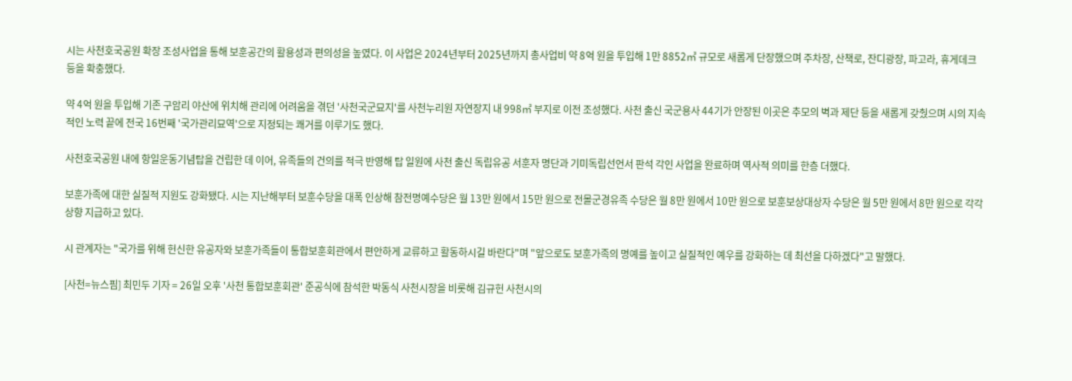시는 사천호국공원 확장 조성사업을 통해 보훈공간의 활용성과 편의성을 높였다. 이 사업은 2024년부터 2025년까지 총사업비 약 8억 원을 투입해 1만 8852㎡ 규모로 새롭게 단장했으며 주차장, 산책로, 잔디광장, 파고라, 휴게데크 등을 확충했다.

약 4억 원을 투입해 기존 구암리 야산에 위치해 관리에 어려움을 겪던 '사천국군묘지'를 사천누리원 자연장지 내 998㎡ 부지로 이전 조성했다. 사천 출신 국군용사 44기가 안장된 이곳은 추모의 벽과 제단 등을 새롭게 갖췄으며 시의 지속적인 노력 끝에 전국 16번째 '국가관리묘역'으로 지정되는 쾌거를 이루기도 했다.

사천호국공원 내에 항일운동기념탑을 건립한 데 이어, 유족들의 건의를 적극 반영해 탑 일원에 사천 출신 독립유공 서훈자 명단과 기미독립선언서 판석 각인 사업을 완료하며 역사적 의미를 한층 더했다.

보훈가족에 대한 실질적 지원도 강화됐다. 시는 지난해부터 보훈수당을 대폭 인상해 참전명예수당은 월 13만 원에서 15만 원으로 전몰군경유족 수당은 월 8만 원에서 10만 원으로 보훈보상대상자 수당은 월 5만 원에서 8만 원으로 각각 상향 지급하고 있다.

시 관계자는 "국가를 위해 헌신한 유공자와 보훈가족들이 통합보훈회관에서 편안하게 교류하고 활동하시길 바란다"며 "앞으로도 보훈가족의 명예를 높이고 실질적인 예우를 강화하는 데 최선을 다하겠다"고 말했다.

[사천=뉴스핌] 최민두 기자 = 26일 오후 '사천 통합보훈회관' 준공식에 참석한 박동식 사천시장을 비롯해 김규헌 사천시의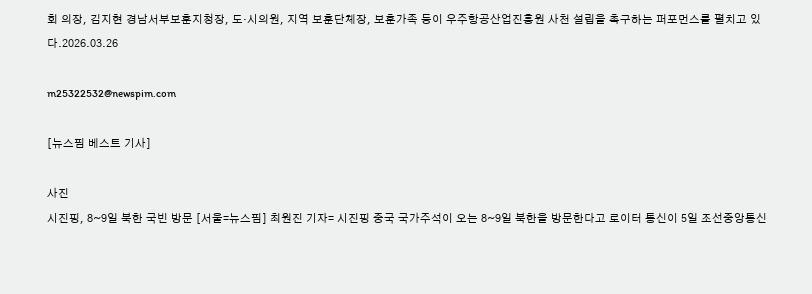회 의장, 김지현 경남서부보훈지청장, 도·시의원, 지역 보훈단체장, 보훈가족 등이 우주항공산업진흥원 사천 설립을 촉구하는 퍼포먼스를 펼치고 있다.2026.03.26

m25322532@newspim.com

[뉴스핌 베스트 기사]

사진
시진핑, 8~9일 북한 국빈 방문 [서울=뉴스핌] 최원진 기자= 시진핑 중국 국가주석이 오는 8~9일 북한을 방문한다고 로이터 통신이 5일 조선중앙통신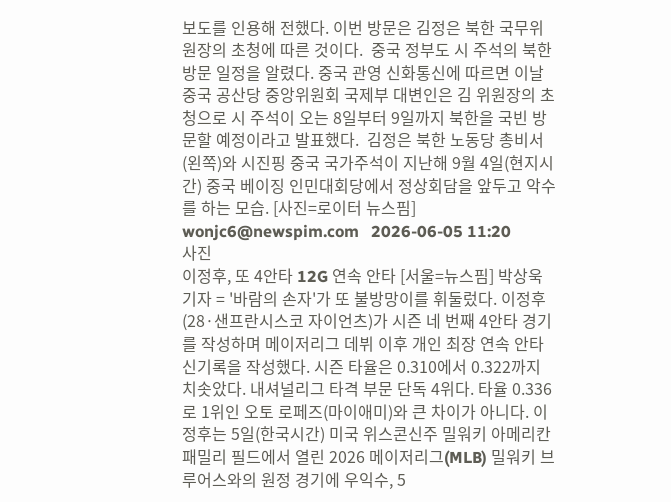보도를 인용해 전했다. 이번 방문은 김정은 북한 국무위원장의 초청에 따른 것이다.  중국 정부도 시 주석의 북한 방문 일정을 알렸다. 중국 관영 신화통신에 따르면 이날 중국 공산당 중앙위원회 국제부 대변인은 김 위원장의 초청으로 시 주석이 오는 8일부터 9일까지 북한을 국빈 방문할 예정이라고 발표했다.  김정은 북한 노동당 총비서(왼쪽)와 시진핑 중국 국가주석이 지난해 9월 4일(현지시간) 중국 베이징 인민대회당에서 정상회담을 앞두고 악수를 하는 모습. [사진=로이터 뉴스핌] wonjc6@newspim.com   2026-06-05 11:20
사진
이정후, 또 4안타 12G 연속 안타 [서울=뉴스핌] 박상욱 기자 = '바람의 손자'가 또 불방망이를 휘둘렀다. 이정후(28·샌프란시스코 자이언츠)가 시즌 네 번째 4안타 경기를 작성하며 메이저리그 데뷔 이후 개인 최장 연속 안타 신기록을 작성했다. 시즌 타율은 0.310에서 0.322까지 치솟았다. 내셔널리그 타격 부문 단독 4위다. 타율 0.336로 1위인 오토 로페즈(마이애미)와 큰 차이가 아니다. 이정후는 5일(한국시간) 미국 위스콘신주 밀워키 아메리칸 패밀리 필드에서 열린 2026 메이저리그(MLB) 밀워키 브루어스와의 원정 경기에 우익수, 5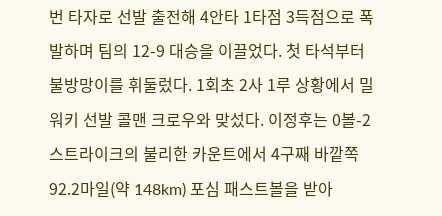번 타자로 선발 출전해 4안타 1타점 3득점으로 폭발하며 팀의 12-9 대승을 이끌었다. 첫 타석부터 불방망이를 휘둘렀다. 1회초 2사 1루 상황에서 밀워키 선발 콜맨 크로우와 맞섰다. 이정후는 0볼-2스트라이크의 불리한 카운트에서 4구째 바깥쪽 92.2마일(약 148km) 포심 패스트볼을 받아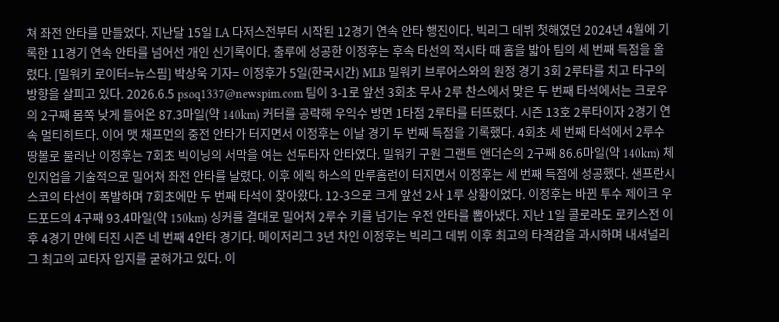쳐 좌전 안타를 만들었다. 지난달 15일 LA 다저스전부터 시작된 12경기 연속 안타 행진이다. 빅리그 데뷔 첫해였던 2024년 4월에 기록한 11경기 연속 안타를 넘어선 개인 신기록이다. 출루에 성공한 이정후는 후속 타선의 적시타 때 홈을 밟아 팀의 세 번째 득점을 올렸다. [밀워키 로이터=뉴스핌] 박상욱 기자= 이정후가 5일(한국시간) MLB 밀워키 브루어스와의 원정 경기 3회 2루타를 치고 타구의 방향을 살피고 있다. 2026.6.5 psoq1337@newspim.com 팀이 3-1로 앞선 3회초 무사 2루 찬스에서 맞은 두 번째 타석에서는 크로우의 2구째 몸쪽 낮게 들어온 87.3마일(약 140km) 커터를 공략해 우익수 방면 1타점 2루타를 터뜨렸다. 시즌 13호 2루타이자 2경기 연속 멀티히트다. 이어 맷 채프먼의 중전 안타가 터지면서 이정후는 이날 경기 두 번째 득점을 기록했다. 4회초 세 번째 타석에서 2루수 땅볼로 물러난 이정후는 7회초 빅이닝의 서막을 여는 선두타자 안타였다. 밀워키 구원 그랜트 앤더슨의 2구째 86.6마일(약 140km) 체인지업을 기술적으로 밀어쳐 좌전 안타를 날렸다. 이후 에릭 하스의 만루홈런이 터지면서 이정후는 세 번째 득점에 성공했다. 샌프란시스코의 타선이 폭발하며 7회초에만 두 번째 타석이 찾아왔다. 12-3으로 크게 앞선 2사 1루 상황이었다. 이정후는 바뀐 투수 제이크 우드포드의 4구째 93.4마일(약 150km) 싱커를 결대로 밀어쳐 2루수 키를 넘기는 우전 안타를 뽑아냈다. 지난 1일 콜로라도 로키스전 이후 4경기 만에 터진 시즌 네 번째 4안타 경기다. 메이저리그 3년 차인 이정후는 빅리그 데뷔 이후 최고의 타격감을 과시하며 내셔널리그 최고의 교타자 입지를 굳혀가고 있다. 이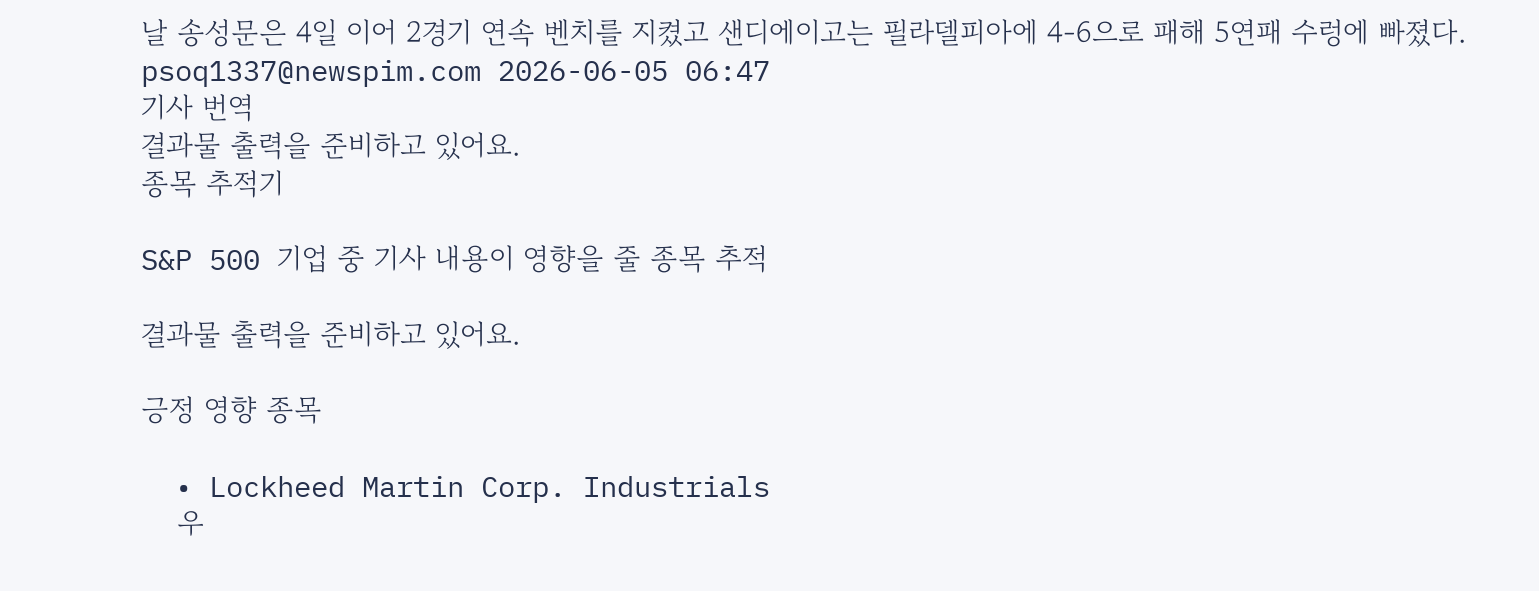날 송성문은 4일 이어 2경기 연속 벤치를 지켰고 샌디에이고는 필라델피아에 4-6으로 패해 5연패 수렁에 빠졌다. psoq1337@newspim.com 2026-06-05 06:47
기사 번역
결과물 출력을 준비하고 있어요.
종목 추적기

S&P 500 기업 중 기사 내용이 영향을 줄 종목 추적

결과물 출력을 준비하고 있어요.

긍정 영향 종목

  • Lockheed Martin Corp. Industrials
    우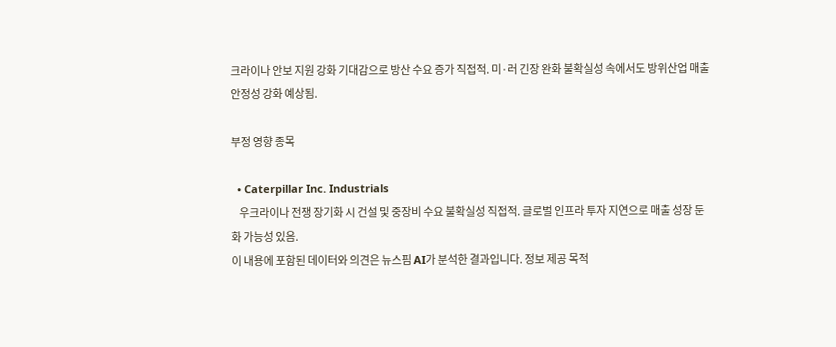크라이나 안보 지원 강화 기대감으로 방산 수요 증가 직접적. 미·러 긴장 완화 불확실성 속에서도 방위산업 매출 안정성 강화 예상됨.

부정 영향 종목

  • Caterpillar Inc. Industrials
    우크라이나 전쟁 장기화 시 건설 및 중장비 수요 불확실성 직접적. 글로벌 인프라 투자 지연으로 매출 성장 둔화 가능성 있음.
이 내용에 포함된 데이터와 의견은 뉴스핌 AI가 분석한 결과입니다. 정보 제공 목적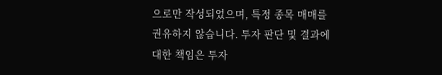으로만 작성되었으며, 특정 종목 매매를 권유하지 않습니다. 투자 판단 및 결과에 대한 책임은 투자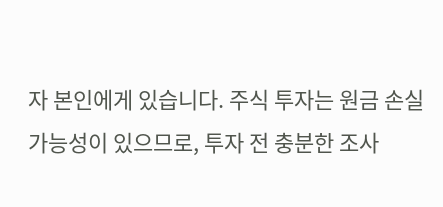자 본인에게 있습니다. 주식 투자는 원금 손실 가능성이 있으므로, 투자 전 충분한 조사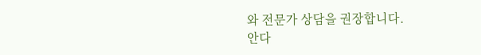와 전문가 상담을 권장합니다.
안다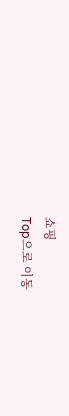쇼핑
Top으로 이동